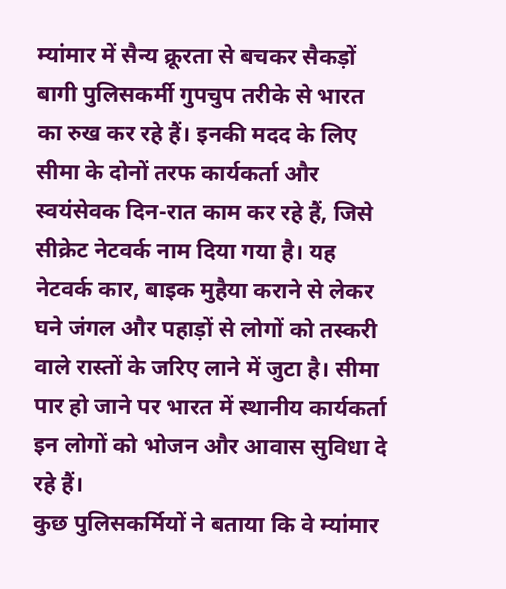म्यांमार में सैन्य क्रूरता से बचकर सैकड़ों बागी पुलिसकर्मी गुपचुप तरीके से भारत का रुख कर रहे हैं। इनकी मदद के लिए सीमा के दोनों तरफ कार्यकर्ता और स्वयंसेवक दिन-रात काम कर रहे हैं, जिसे सीक्रेट नेटवर्क नाम दिया गया है। यह नेटवर्क कार, बाइक मुहैया कराने से लेकर घने जंगल और पहाड़ों से लोगों को तस्करी वाले रास्तों के जरिए लाने में जुटा है। सीमा पार हो जाने पर भारत में स्थानीय कार्यकर्ता इन लोगों को भोजन और आवास सुविधा दे रहे हैं।
कुछ पुलिसकर्मियों ने बताया कि वे म्यांमार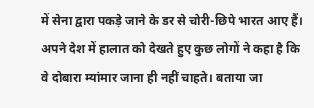में सेना द्वारा पकड़े जाने के डर से चोरी-छिपे भारत आए हैं। अपने देश में हालात को देखते हुए कुछ लोगों ने कहा है कि वे दोबारा म्यांमार जाना ही नहीं चाहते। बताया जा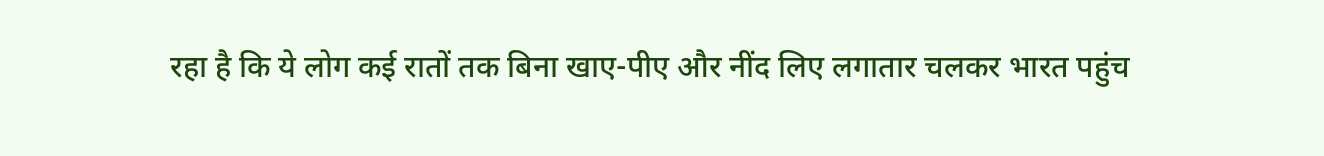रहा है कि ये लोग कई रातों तक बिना खाए-पीए और नींद लिए लगातार चलकर भारत पहुंच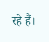रहे हैं।